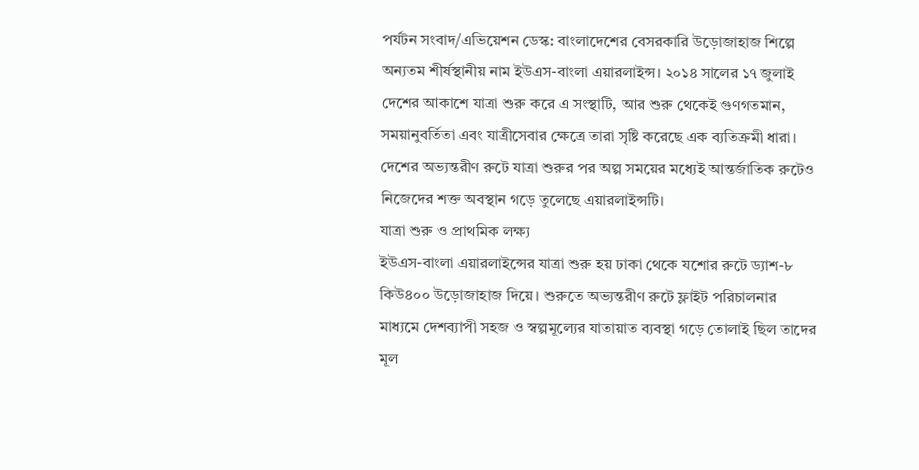পর্যটন সংবাদ/এভিয়েশন ডেস্ক: বাংলাদেশের বেসরকারি উড়োজাহাজ শিল্পে অন্যতম শীর্ষস্থানীয় নাম ইউএস-বাংলা এয়ারলাইন্স। ২০১৪ সালের ১৭ জুলাই দেশের আকাশে যাত্রা শুরু করে এ সংস্থাটি, আর শুরু থেকেই গুণগতমান, সময়ানুবর্তিতা এবং যাত্রীসেবার ক্ষেত্রে তারা সৃষ্টি করেছে এক ব্যতিক্রমী ধারা। দেশের অভ্যন্তরীণ রুটে যাত্রা শুরুর পর অল্প সময়ের মধ্যেই আন্তর্জাতিক রুটেও নিজেদের শক্ত অবস্থান গড়ে তুলেছে এয়ারলাইন্সটি।
যাত্রা শুরু ও প্রাথমিক লক্ষ্য
ইউএস-বাংলা এয়ারলাইন্সের যাত্রা শুরু হয় ঢাকা থেকে যশোর রুটে ড্যাশ-৮ কিউ৪০০ উড়োজাহাজ দিয়ে। শুরুতে অভ্যন্তরীণ রুটে ফ্লাইট পরিচালনার মাধ্যমে দেশব্যাপী সহজ ও স্বল্পমূল্যের যাতায়াত ব্যবস্থা গড়ে তোলাই ছিল তাদের মূল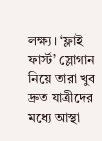লক্ষ্য। ‘ফ্লাই ফার্স্ট’ স্লোগান নিয়ে তারা খুব দ্রুত যাত্রীদের মধ্যে আস্থা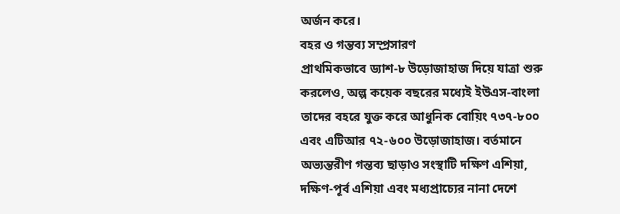অর্জন করে।
বহর ও গন্তব্য সম্প্রসারণ
প্রাথমিকভাবে ড্যাশ-৮ উড়োজাহাজ দিয়ে যাত্রা শুরু করলেও, অল্প কয়েক বছরের মধ্যেই ইউএস-বাংলা তাদের বহরে যুক্ত করে আধুনিক বোয়িং ৭৩৭-৮০০ এবং এটিআর ৭২-৬০০ উড়োজাহাজ। বর্তমানে অভ্যন্তরীণ গন্তব্য ছাড়াও সংস্থাটি দক্ষিণ এশিয়া, দক্ষিণ-পূর্ব এশিয়া এবং মধ্যপ্রাচ্যের নানা দেশে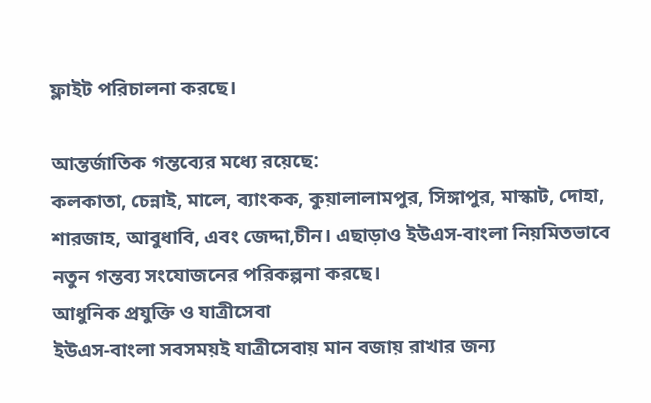ফ্লাইট পরিচালনা করছে।

আন্তর্জাতিক গন্তব্যের মধ্যে রয়েছে:
কলকাতা, চেন্নাই, মালে, ব্যাংকক, কুয়ালালামপুর, সিঙ্গাপুর, মাস্কাট, দোহা, শারজাহ, আবুধাবি, এবং জেদ্দা,চীন। এছাড়াও ইউএস-বাংলা নিয়মিতভাবে নতুন গন্তব্য সংযোজনের পরিকল্পনা করছে।
আধুনিক প্রযুক্তি ও যাত্রীসেবা
ইউএস-বাংলা সবসময়ই যাত্রীসেবায় মান বজায় রাখার জন্য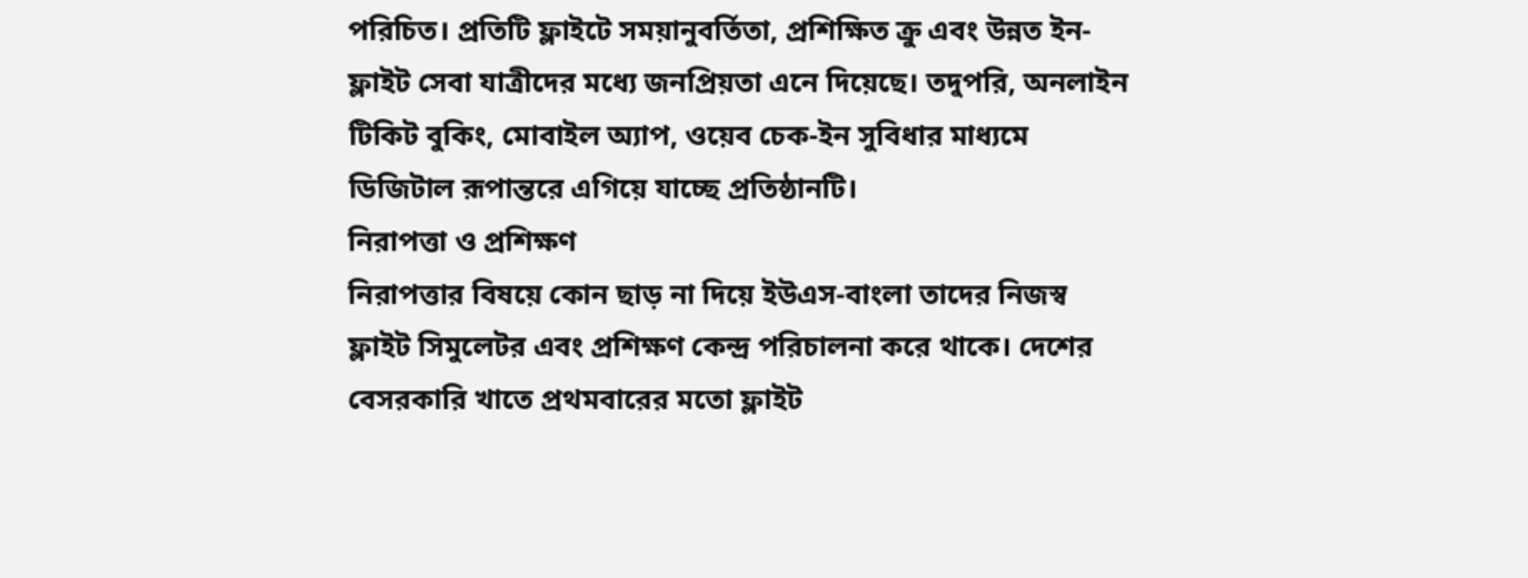পরিচিত। প্রতিটি ফ্লাইটে সময়ানুবর্তিতা, প্রশিক্ষিত ক্রু এবং উন্নত ইন-ফ্লাইট সেবা যাত্রীদের মধ্যে জনপ্রিয়তা এনে দিয়েছে। তদুপরি, অনলাইন টিকিট বুকিং, মোবাইল অ্যাপ, ওয়েব চেক-ইন সুবিধার মাধ্যমে ডিজিটাল রূপান্তরে এগিয়ে যাচ্ছে প্রতিষ্ঠানটি।
নিরাপত্তা ও প্রশিক্ষণ
নিরাপত্তার বিষয়ে কোন ছাড় না দিয়ে ইউএস-বাংলা তাদের নিজস্ব ফ্লাইট সিমুলেটর এবং প্রশিক্ষণ কেন্দ্র পরিচালনা করে থাকে। দেশের বেসরকারি খাতে প্রথমবারের মতো ফ্লাইট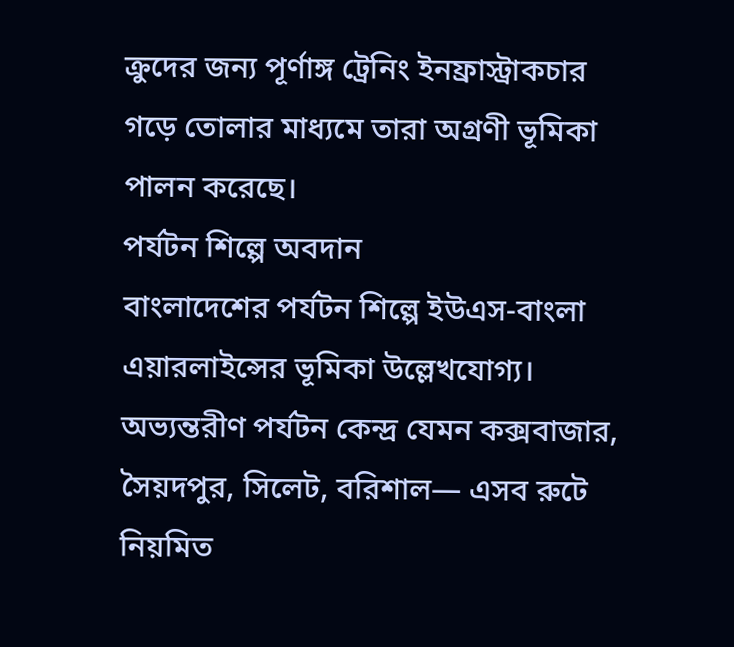ক্রুদের জন্য পূর্ণাঙ্গ ট্রেনিং ইনফ্রাস্ট্রাকচার গড়ে তোলার মাধ্যমে তারা অগ্রণী ভূমিকা পালন করেছে।
পর্যটন শিল্পে অবদান
বাংলাদেশের পর্যটন শিল্পে ইউএস-বাংলা এয়ারলাইন্সের ভূমিকা উল্লেখযোগ্য। অভ্যন্তরীণ পর্যটন কেন্দ্র যেমন কক্সবাজার, সৈয়দপুর, সিলেট, বরিশাল— এসব রুটে নিয়মিত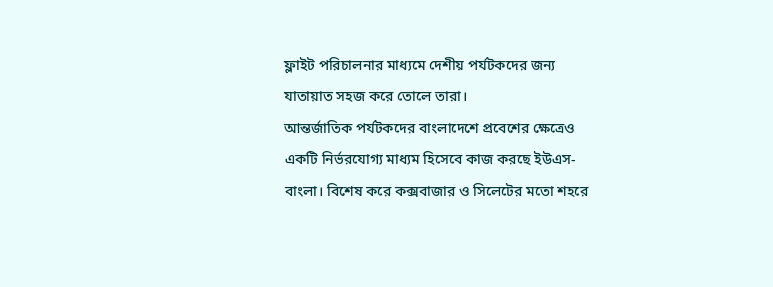ফ্লাইট পরিচালনার মাধ্যমে দেশীয় পর্যটকদের জন্য যাতায়াত সহজ করে তোলে তারা।
আন্তর্জাতিক পর্যটকদের বাংলাদেশে প্রবেশের ক্ষেত্রেও একটি নির্ভরযোগ্য মাধ্যম হিসেবে কাজ করছে ইউএস-বাংলা। বিশেষ করে কক্সবাজার ও সিলেটের মতো শহরে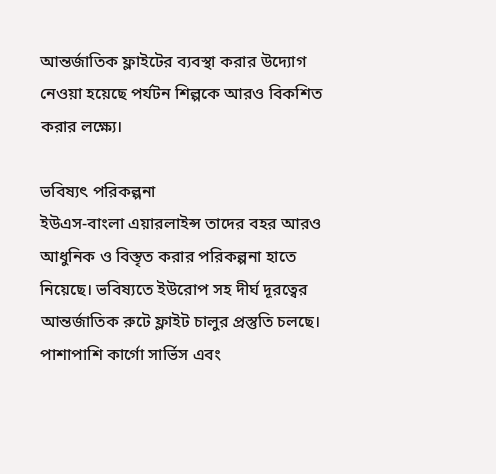আন্তর্জাতিক ফ্লাইটের ব্যবস্থা করার উদ্যোগ নেওয়া হয়েছে পর্যটন শিল্পকে আরও বিকশিত করার লক্ষ্যে।

ভবিষ্যৎ পরিকল্পনা
ইউএস-বাংলা এয়ারলাইন্স তাদের বহর আরও আধুনিক ও বিস্তৃত করার পরিকল্পনা হাতে নিয়েছে। ভবিষ্যতে ইউরোপ সহ দীর্ঘ দূরত্বের আন্তর্জাতিক রুটে ফ্লাইট চালুর প্রস্তুতি চলছে। পাশাপাশি কার্গো সার্ভিস এবং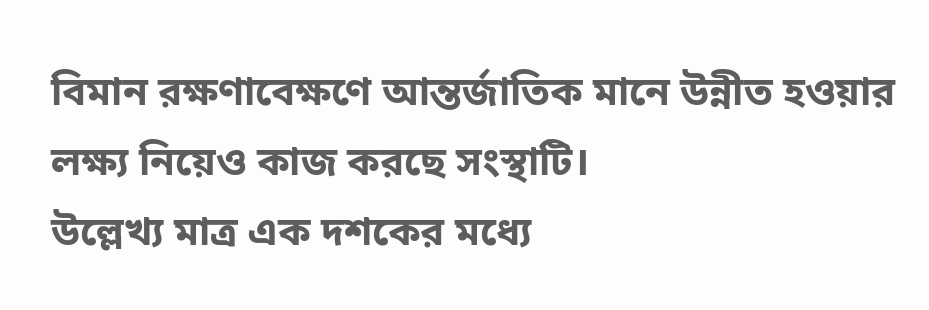বিমান রক্ষণাবেক্ষণে আন্তর্জাতিক মানে উন্নীত হওয়ার লক্ষ্য নিয়েও কাজ করছে সংস্থাটি।
উল্লেখ্য মাত্র এক দশকের মধ্যে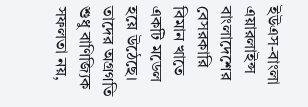ইউএস-বাংলা এয়ারলাইন্স বাংলাদেশের বেসরকারি বিমান খাতে একটি মডেল হয়ে উঠেছে। তাদের অগ্রগতি শুধু বাণিজ্যিক সফলতা নয়,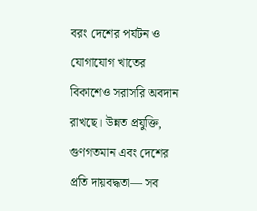বরং দেশের পর্যটন ও যোগাযোগ খাতের বিকাশেও সরাসরি অবদান রাখছে। উন্নত প্রযুক্তি, গুণগতমান এবং দেশের প্রতি দায়বদ্ধতা— সব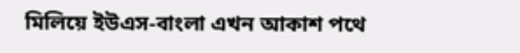মিলিয়ে ইউএস-বাংলা এখন আকাশ পথে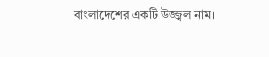বাংলাদেশের একটি উজ্জ্বল নাম।